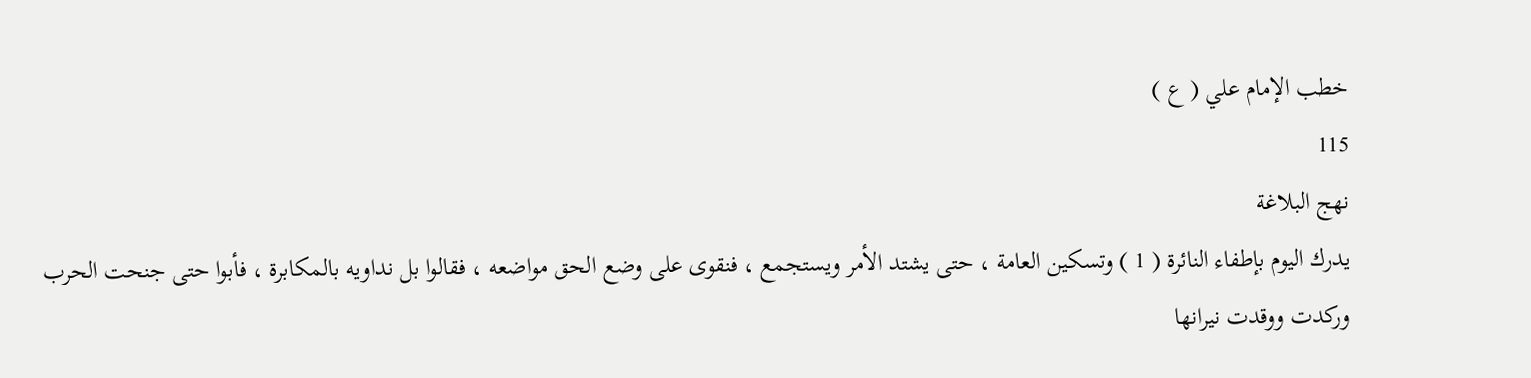خطب الإمام علي ( ع )
115
نهج البلاغة
يدرك اليوم بإطفاء النائرة ( 1 ) وتسكين العامة ، حتى يشتد الأمر ويستجمع ، فنقوى على وضع الحق مواضعه ، فقالوا بل نداويه بالمكابرة ، فأبوا حتى جنحت الحرب وركدت ووقدت نيرانها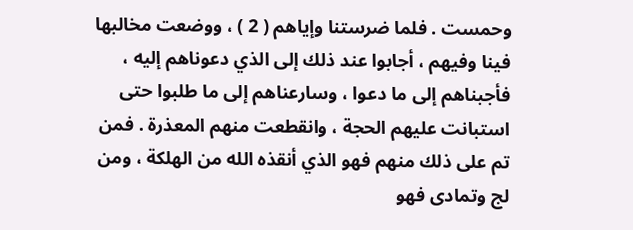وحمست . فلما ضرستنا وإياهم ( 2 ) ، ووضعت مخالبها فينا وفيهم ، أجابوا عند ذلك إلى الذي دعوناهم إليه ، فأجبناهم إلى ما دعوا ، وسارعناهم إلى ما طلبوا حتى استبانت عليهم الحجة ، وانقطعت منهم المعذرة . فمن تم على ذلك منهم فهو الذي أنقذه الله من الهلكة ، ومن لج وتمادى فهو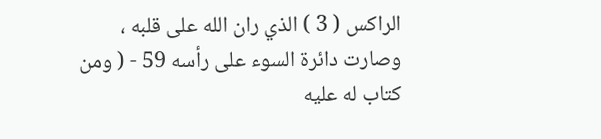الراكس ( 3 ) الذي ران الله على قلبه ، وصارت دائرة السوء على رأسه 59 - ( ومن كتاب له عليه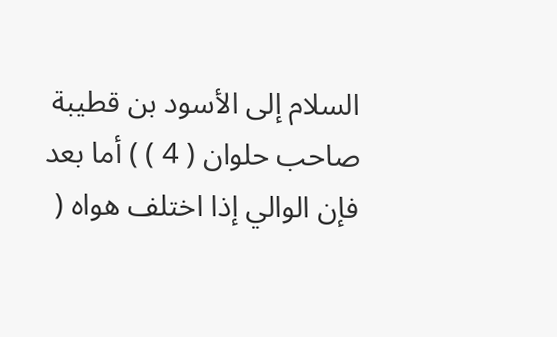السلام إلى الأسود بن قطيبة صاحب حلوان ( 4 ) ) أما بعد فإن الوالي إذا اختلف هواه (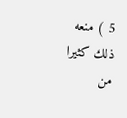5 ) منعه ذلك كثيرا من